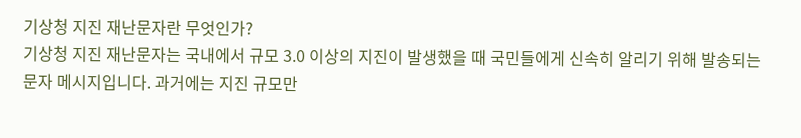기상청 지진 재난문자란 무엇인가?
기상청 지진 재난문자는 국내에서 규모 3.0 이상의 지진이 발생했을 때 국민들에게 신속히 알리기 위해 발송되는 문자 메시지입니다. 과거에는 지진 규모만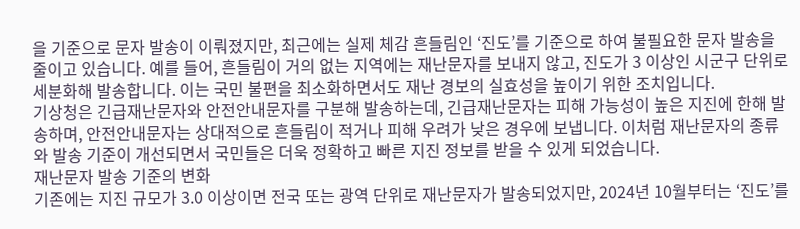을 기준으로 문자 발송이 이뤄졌지만, 최근에는 실제 체감 흔들림인 ‘진도’를 기준으로 하여 불필요한 문자 발송을 줄이고 있습니다. 예를 들어, 흔들림이 거의 없는 지역에는 재난문자를 보내지 않고, 진도가 3 이상인 시군구 단위로 세분화해 발송합니다. 이는 국민 불편을 최소화하면서도 재난 경보의 실효성을 높이기 위한 조치입니다.
기상청은 긴급재난문자와 안전안내문자를 구분해 발송하는데, 긴급재난문자는 피해 가능성이 높은 지진에 한해 발송하며, 안전안내문자는 상대적으로 흔들림이 적거나 피해 우려가 낮은 경우에 보냅니다. 이처럼 재난문자의 종류와 발송 기준이 개선되면서 국민들은 더욱 정확하고 빠른 지진 정보를 받을 수 있게 되었습니다.
재난문자 발송 기준의 변화
기존에는 지진 규모가 3.0 이상이면 전국 또는 광역 단위로 재난문자가 발송되었지만, 2024년 10월부터는 ‘진도’를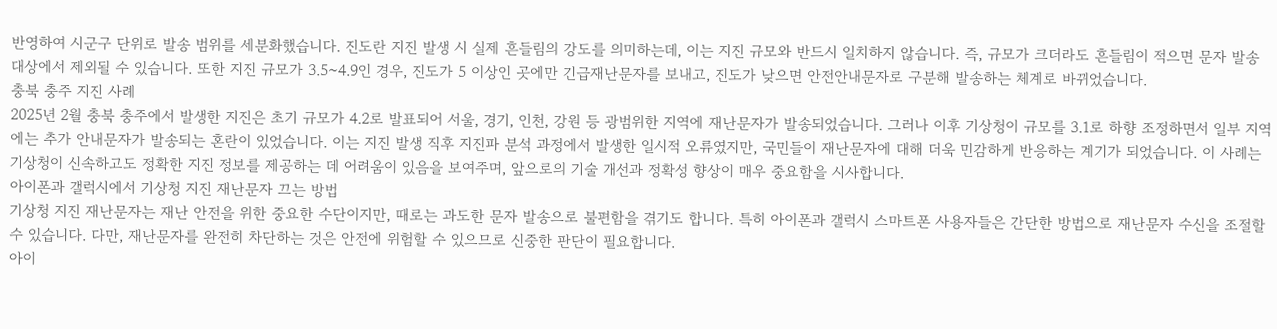반영하여 시군구 단위로 발송 범위를 세분화했습니다. 진도란 지진 발생 시 실제 흔들림의 강도를 의미하는데, 이는 지진 규모와 반드시 일치하지 않습니다. 즉, 규모가 크더라도 흔들림이 적으면 문자 발송 대상에서 제외될 수 있습니다. 또한 지진 규모가 3.5~4.9인 경우, 진도가 5 이상인 곳에만 긴급재난문자를 보내고, 진도가 낮으면 안전안내문자로 구분해 발송하는 체계로 바뀌었습니다.
충북 충주 지진 사례
2025년 2월 충북 충주에서 발생한 지진은 초기 규모가 4.2로 발표되어 서울, 경기, 인천, 강원 등 광범위한 지역에 재난문자가 발송되었습니다. 그러나 이후 기상청이 규모를 3.1로 하향 조정하면서 일부 지역에는 추가 안내문자가 발송되는 혼란이 있었습니다. 이는 지진 발생 직후 지진파 분석 과정에서 발생한 일시적 오류였지만, 국민들이 재난문자에 대해 더욱 민감하게 반응하는 계기가 되었습니다. 이 사례는 기상청이 신속하고도 정확한 지진 정보를 제공하는 데 어려움이 있음을 보여주며, 앞으로의 기술 개선과 정확성 향상이 매우 중요함을 시사합니다.
아이폰과 갤럭시에서 기상청 지진 재난문자 끄는 방법
기상청 지진 재난문자는 재난 안전을 위한 중요한 수단이지만, 때로는 과도한 문자 발송으로 불편함을 겪기도 합니다. 특히 아이폰과 갤럭시 스마트폰 사용자들은 간단한 방법으로 재난문자 수신을 조절할 수 있습니다. 다만, 재난문자를 완전히 차단하는 것은 안전에 위험할 수 있으므로 신중한 판단이 필요합니다.
아이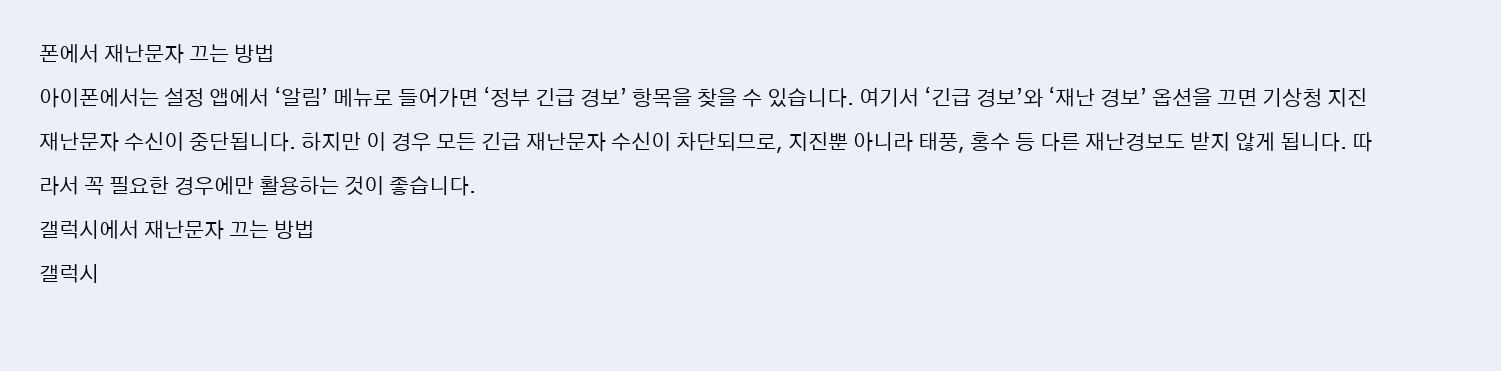폰에서 재난문자 끄는 방법
아이폰에서는 설정 앱에서 ‘알림’ 메뉴로 들어가면 ‘정부 긴급 경보’ 항목을 찾을 수 있습니다. 여기서 ‘긴급 경보’와 ‘재난 경보’ 옵션을 끄면 기상청 지진 재난문자 수신이 중단됩니다. 하지만 이 경우 모든 긴급 재난문자 수신이 차단되므로, 지진뿐 아니라 태풍, 홍수 등 다른 재난경보도 받지 않게 됩니다. 따라서 꼭 필요한 경우에만 활용하는 것이 좋습니다.
갤럭시에서 재난문자 끄는 방법
갤럭시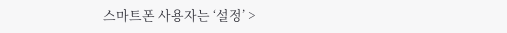스마트폰 사용자는 ‘설정’ >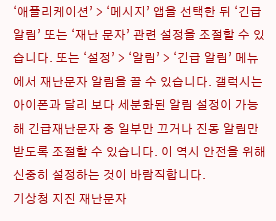‘애플리케이션’ > ‘메시지’ 앱을 선택한 뒤 ‘긴급 알림’ 또는 ‘재난 문자’ 관련 설정을 조절할 수 있습니다. 또는 ‘설정’ > ‘알림’ > ‘긴급 알림’ 메뉴에서 재난문자 알림을 끌 수 있습니다. 갤럭시는 아이폰과 달리 보다 세분화된 알림 설정이 가능해 긴급재난문자 중 일부만 끄거나 진동 알림만 받도록 조절할 수 있습니다. 이 역시 안전을 위해 신중히 설정하는 것이 바람직합니다.
기상청 지진 재난문자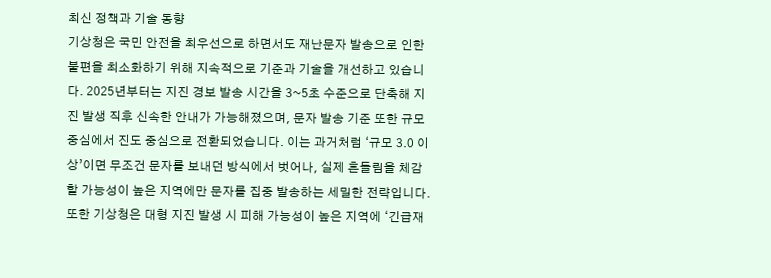최신 정책과 기술 동향
기상청은 국민 안전을 최우선으로 하면서도 재난문자 발송으로 인한 불편을 최소화하기 위해 지속적으로 기준과 기술을 개선하고 있습니다. 2025년부터는 지진 경보 발송 시간을 3~5초 수준으로 단축해 지진 발생 직후 신속한 안내가 가능해졌으며, 문자 발송 기준 또한 규모 중심에서 진도 중심으로 전환되었습니다. 이는 과거처럼 ‘규모 3.0 이상’이면 무조건 문자를 보내던 방식에서 벗어나, 실제 흔들림을 체감할 가능성이 높은 지역에만 문자를 집중 발송하는 세밀한 전략입니다.
또한 기상청은 대형 지진 발생 시 피해 가능성이 높은 지역에 ‘긴급재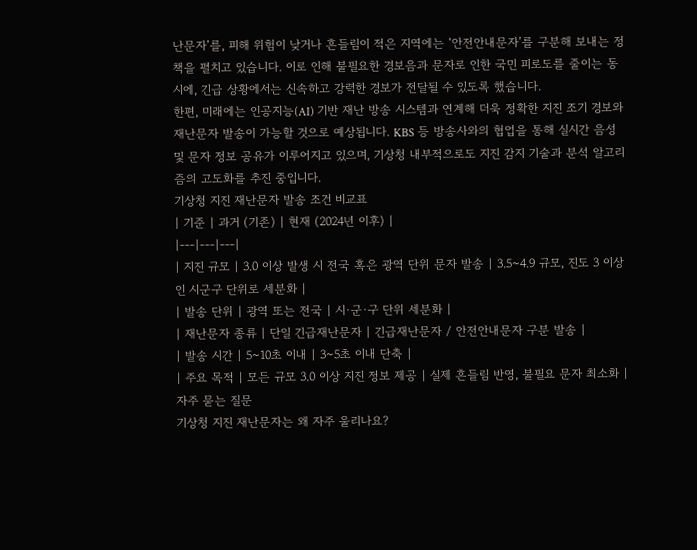난문자’를, 피해 위험이 낮거나 흔들림이 적은 지역에는 ‘안전안내문자’를 구분해 보내는 정책을 펼치고 있습니다. 이로 인해 불필요한 경보음과 문자로 인한 국민 피로도를 줄이는 동시에, 긴급 상황에서는 신속하고 강력한 경보가 전달될 수 있도록 했습니다.
한편, 미래에는 인공지능(AI) 기반 재난 방송 시스템과 연계해 더욱 정확한 지진 조기 경보와 재난문자 발송이 가능할 것으로 예상됩니다. KBS 등 방송사와의 협업을 통해 실시간 음성 및 문자 정보 공유가 이루어지고 있으며, 기상청 내부적으로도 지진 감지 기술과 분석 알고리즘의 고도화를 추진 중입니다.
기상청 지진 재난문자 발송 조건 비교표
| 기준 | 과거 (기존) | 현재 (2024년 이후) |
|---|---|---|
| 지진 규모 | 3.0 이상 발생 시 전국 혹은 광역 단위 문자 발송 | 3.5~4.9 규모, 진도 3 이상인 시군구 단위로 세분화 |
| 발송 단위 | 광역 또는 전국 | 시·군·구 단위 세분화 |
| 재난문자 종류 | 단일 긴급재난문자 | 긴급재난문자 / 안전안내문자 구분 발송 |
| 발송 시간 | 5~10초 이내 | 3~5초 이내 단축 |
| 주요 목적 | 모든 규모 3.0 이상 지진 정보 제공 | 실제 흔들림 반영, 불필요 문자 최소화 |
자주 묻는 질문
기상청 지진 재난문자는 왜 자주 울리나요?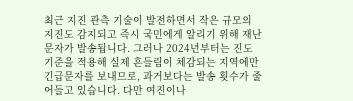최근 지진 관측 기술이 발전하면서 작은 규모의 지진도 감지되고 즉시 국민에게 알리기 위해 재난문자가 발송됩니다. 그러나 2024년부터는 진도 기준을 적용해 실제 흔들림이 체감되는 지역에만 긴급문자를 보내므로, 과거보다는 발송 횟수가 줄어들고 있습니다. 다만 여진이나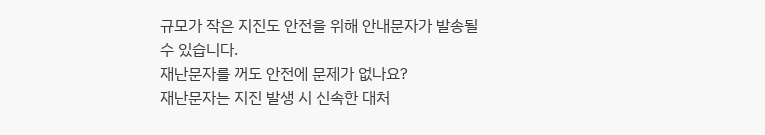규모가 작은 지진도 안전을 위해 안내문자가 발송될 수 있습니다.
재난문자를 꺼도 안전에 문제가 없나요?
재난문자는 지진 발생 시 신속한 대처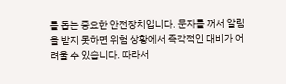를 돕는 중요한 안전장치입니다. 문자를 꺼서 알림을 받지 못하면 위험 상황에서 즉각적인 대비가 어려울 수 있습니다. 따라서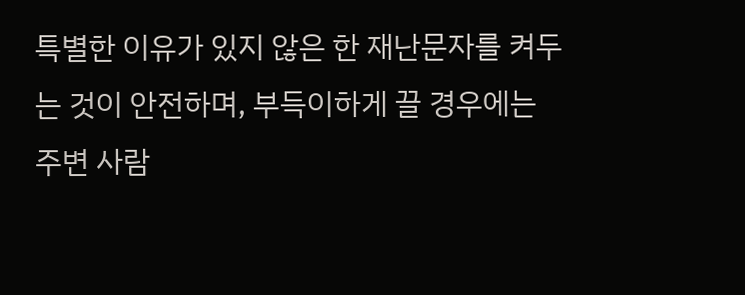특별한 이유가 있지 않은 한 재난문자를 켜두는 것이 안전하며, 부득이하게 끌 경우에는 주변 사람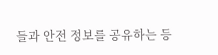들과 안전 정보를 공유하는 등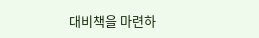대비책을 마련하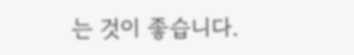는 것이 좋습니다.